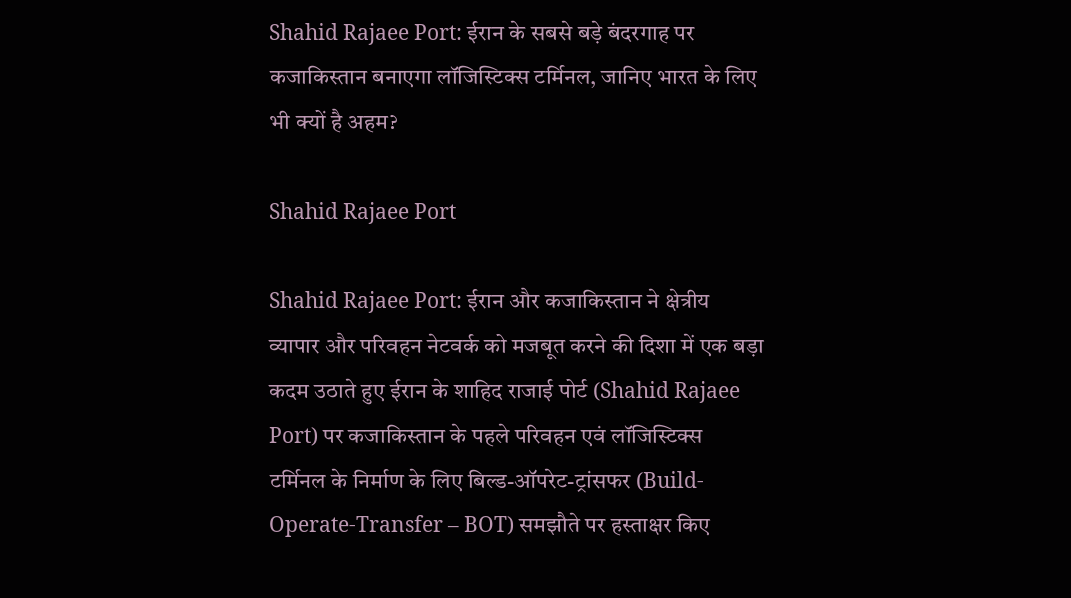Shahid Rajaee Port: ईरान के सबसे बड़े बंदरगाह पर कजाकिस्तान बनाएगा लॉजिस्टिक्स टर्मिनल, जानिए भारत के लिए भी क्यों है अहम?

Shahid Rajaee Port

Shahid Rajaee Port: ईरान और कजाकिस्तान ने क्षेत्रीय व्यापार और परिवहन नेटवर्क को मजबूत करने की दिशा में एक बड़ा कदम उठाते हुए ईरान के शाहिद राजाई पोर्ट (Shahid Rajaee Port) पर कजाकिस्तान के पहले परिवहन एवं लॉजिस्टिक्स टर्मिनल के निर्माण के लिए बिल्ड-ऑपरेट-ट्रांसफर (Build-Operate-Transfer – BOT) समझौते पर हस्ताक्षर किए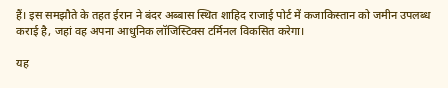हैं। इस समझौते के तहत ईरान ने बंदर अब्बास स्थित शाहिद राजाई पोर्ट में कजाकिस्तान को जमीन उपलब्ध कराई है, जहां वह अपना आधुनिक लॉजिस्टिक्स टर्मिनल विकसित करेगा।

यह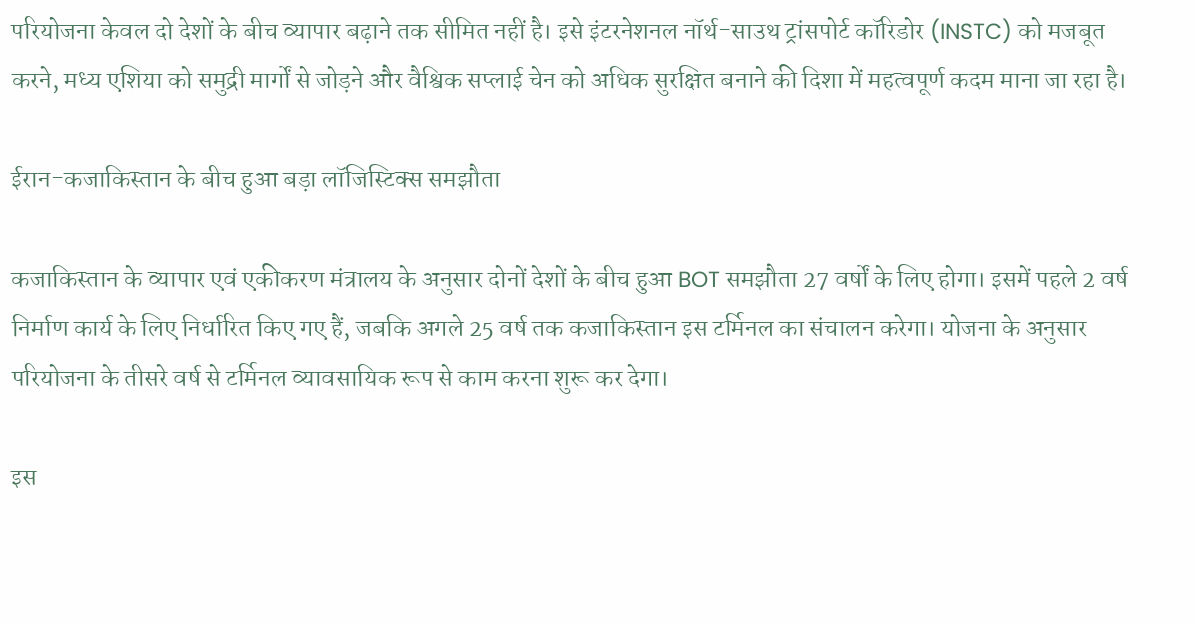परियोजना केवल दो देशों के बीच व्यापार बढ़ाने तक सीमित नहीं है। इसे इंटरनेशनल नॉर्थ-साउथ ट्रांसपोर्ट कॉरिडोर (INSTC) को मजबूत करने, मध्य एशिया को समुद्री मार्गों से जोड़ने और वैश्विक सप्लाई चेन को अधिक सुरक्षित बनाने की दिशा में महत्वपूर्ण कदम माना जा रहा है।

ईरान-कजाकिस्तान के बीच हुआ बड़ा लॉजिस्टिक्स समझौता

कजाकिस्तान के व्यापार एवं एकीकरण मंत्रालय के अनुसार दोनों देशों के बीच हुआ BOT समझौता 27 वर्षों के लिए होगा। इसमें पहले 2 वर्ष निर्माण कार्य के लिए निर्धारित किए गए हैं, जबकि अगले 25 वर्ष तक कजाकिस्तान इस टर्मिनल का संचालन करेगा। योजना के अनुसार परियोजना के तीसरे वर्ष से टर्मिनल व्यावसायिक रूप से काम करना शुरू कर देगा।

इस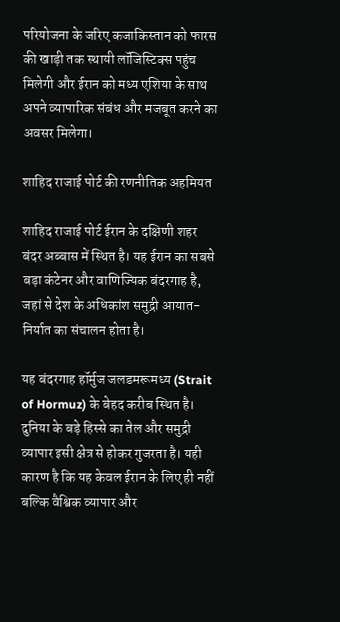परियोजना के जरिए कजाकिस्तान को फारस की खाड़ी तक स्थायी लॉजिस्टिक्स पहुंच मिलेगी और ईरान को मध्य एशिया के साथ अपने व्यापारिक संबंध और मजबूत करने का अवसर मिलेगा।

शाहिद राजाई पोर्ट की रणनीतिक अहमियत

शाहिद राजाई पोर्ट ईरान के दक्षिणी शहर बंदर अब्बास में स्थित है। यह ईरान का सबसे बड़ा कंटेनर और वाणिज्यिक बंदरगाह है, जहां से देश के अधिकांश समुद्री आयात-निर्यात का संचालन होता है।

यह बंदरगाह हॉर्मुज जलडमरूमध्य (Strait of Hormuz) के बेहद करीब स्थित है। दुनिया के बड़े हिस्से का तेल और समुद्री व्यापार इसी क्षेत्र से होकर गुजरता है। यही कारण है कि यह केवल ईरान के लिए ही नहीं बल्कि वैश्विक व्यापार और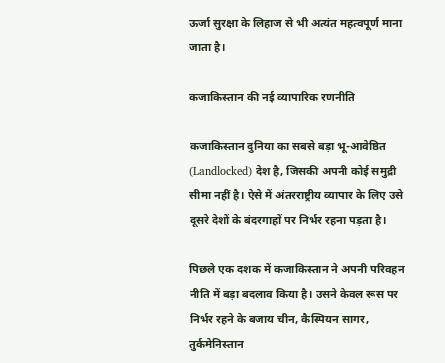ऊर्जा सुरक्षा के लिहाज से भी अत्यंत महत्वपूर्ण माना जाता है।

कजाकिस्तान की नई व्यापारिक रणनीति

कजाकिस्तान दुनिया का सबसे बड़ा भू-आवेष्ठित (Landlocked) देश है, जिसकी अपनी कोई समुद्री सीमा नहीं है। ऐसे में अंतरराष्ट्रीय व्यापार के लिए उसे दूसरे देशों के बंदरगाहों पर निर्भर रहना पड़ता है।

पिछले एक दशक में कजाकिस्तान ने अपनी परिवहन नीति में बड़ा बदलाव किया है। उसने केवल रूस पर निर्भर रहने के बजाय चीन, कैस्पियन सागर, तुर्कमेनिस्तान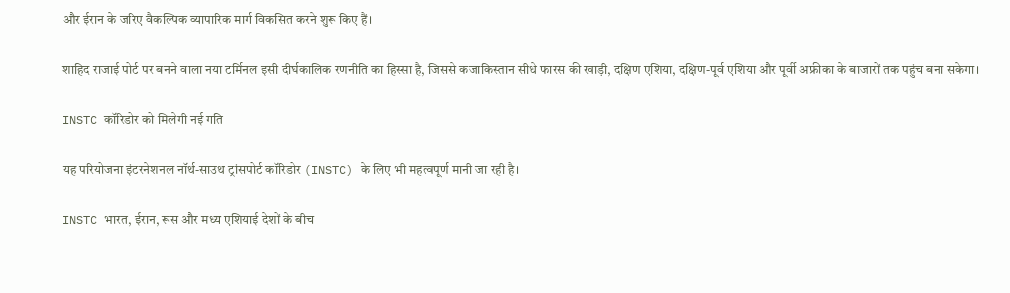और ईरान के जरिए वैकल्पिक व्यापारिक मार्ग विकसित करने शुरू किए हैं।

शाहिद राजाई पोर्ट पर बनने वाला नया टर्मिनल इसी दीर्घकालिक रणनीति का हिस्सा है, जिससे कजाकिस्तान सीधे फारस की खाड़ी, दक्षिण एशिया, दक्षिण-पूर्व एशिया और पूर्वी अफ्रीका के बाजारों तक पहुंच बना सकेगा।

INSTC कॉरिडोर को मिलेगी नई गति

यह परियोजना इंटरनेशनल नॉर्थ-साउथ ट्रांसपोर्ट कॉरिडोर (INSTC) के लिए भी महत्वपूर्ण मानी जा रही है।

INSTC भारत, ईरान, रूस और मध्य एशियाई देशों के बीच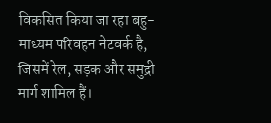विकसित किया जा रहा बहु-माध्यम परिवहन नेटवर्क है, जिसमें रेल, सड़क और समुद्री मार्ग शामिल हैं।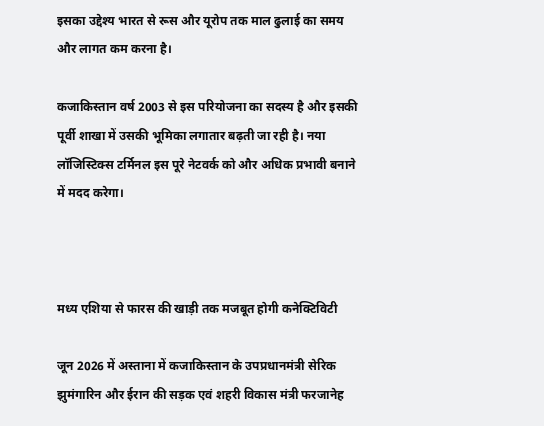इसका उद्देश्य भारत से रूस और यूरोप तक माल ढुलाई का समय और लागत कम करना है।

कजाकिस्तान वर्ष 2003 से इस परियोजना का सदस्य है और इसकी पूर्वी शाखा में उसकी भूमिका लगातार बढ़ती जा रही है। नया लॉजिस्टिक्स टर्मिनल इस पूरे नेटवर्क को और अधिक प्रभावी बनाने में मदद करेगा।



मध्य एशिया से फारस की खाड़ी तक मजबूत होगी कनेक्टिविटी

जून 2026 में अस्ताना में कजाकिस्तान के उपप्रधानमंत्री सेरिक झुमंगारिन और ईरान की सड़क एवं शहरी विकास मंत्री फरजानेह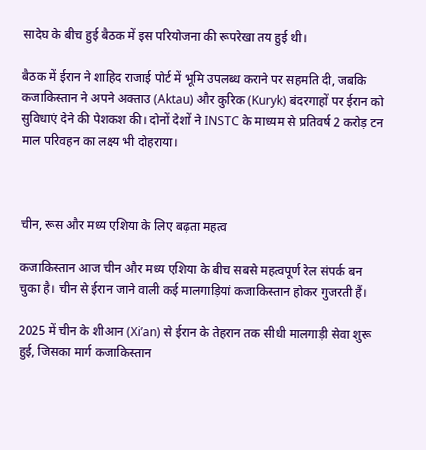सादेघ के बीच हुई बैठक में इस परियोजना की रूपरेखा तय हुई थी।

बैठक में ईरान ने शाहिद राजाई पोर्ट में भूमि उपलब्ध कराने पर सहमति दी, जबकि कजाकिस्तान ने अपने अक्ताउ (Aktau) और कुरिक (Kuryk) बंदरगाहों पर ईरान को सुविधाएं देने की पेशकश की। दोनों देशों ने INSTC के माध्यम से प्रतिवर्ष 2 करोड़ टन माल परिवहन का लक्ष्य भी दोहराया।



चीन, रूस और मध्य एशिया के लिए बढ़ता महत्व

कजाकिस्तान आज चीन और मध्य एशिया के बीच सबसे महत्वपूर्ण रेल संपर्क बन चुका है। चीन से ईरान जाने वाली कई मालगाड़ियां कजाकिस्तान होकर गुजरती हैं।

2025 में चीन के शीआन (Xi’an) से ईरान के तेहरान तक सीधी मालगाड़ी सेवा शुरू हुई, जिसका मार्ग कजाकिस्तान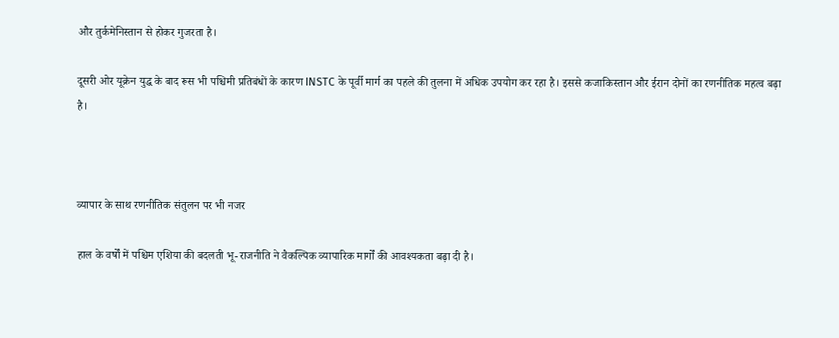और तुर्कमेनिस्तान से होकर गुजरता है।

दूसरी ओर यूक्रेन युद्ध के बाद रूस भी पश्चिमी प्रतिबंधों के कारण INSTC के पूर्वी मार्ग का पहले की तुलना में अधिक उपयोग कर रहा है। इससे कजाकिस्तान और ईरान दोनों का रणनीतिक महत्व बढ़ा है।



व्यापार के साथ रणनीतिक संतुलन पर भी नजर

हाल के वर्षों में पश्चिम एशिया की बदलती भू-राजनीति ने वैकल्पिक व्यापारिक मार्गों की आवश्यकता बढ़ा दी है।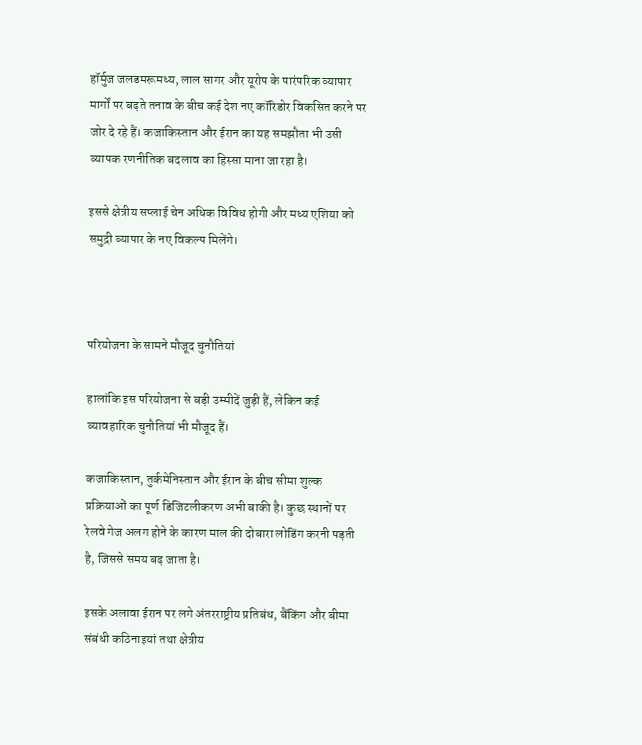हॉर्मुज जलडमरूमध्य, लाल सागर और यूरोप के पारंपरिक व्यापार मार्गों पर बढ़ते तनाव के बीच कई देश नए कॉरिडोर विकसित करने पर जोर दे रहे हैं। कजाकिस्तान और ईरान का यह समझौता भी उसी व्यापक रणनीतिक बदलाव का हिस्सा माना जा रहा है।

इससे क्षेत्रीय सप्लाई चेन अधिक विविध होगी और मध्य एशिया को समुद्री व्यापार के नए विकल्प मिलेंगे।



परियोजना के सामने मौजूद चुनौतियां

हालांकि इस परियोजना से बड़ी उम्मीदें जुड़ी हैं, लेकिन कई व्यावहारिक चुनौतियां भी मौजूद हैं।

कजाकिस्तान, तुर्कमेनिस्तान और ईरान के बीच सीमा शुल्क प्रक्रियाओं का पूर्ण डिजिटलीकरण अभी बाकी है। कुछ स्थानों पर रेलवे गेज अलग होने के कारण माल की दोबारा लोडिंग करनी पड़ती है, जिससे समय बढ़ जाता है।

इसके अलावा ईरान पर लगे अंतरराष्ट्रीय प्रतिबंध, बैंकिंग और बीमा संबंधी कठिनाइयां तथा क्षेत्रीय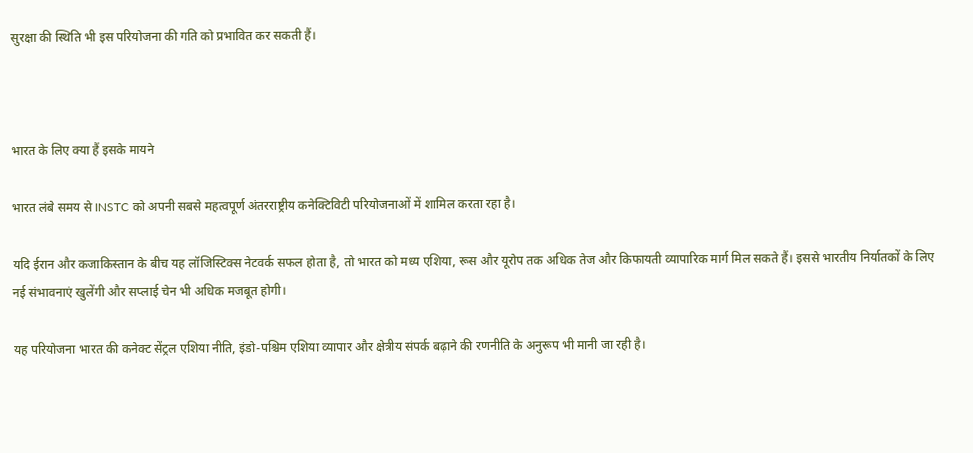सुरक्षा की स्थिति भी इस परियोजना की गति को प्रभावित कर सकती हैं।



भारत के लिए क्या हैं इसके मायने

भारत लंबे समय से INSTC को अपनी सबसे महत्वपूर्ण अंतरराष्ट्रीय कनेक्टिविटी परियोजनाओं में शामिल करता रहा है।

यदि ईरान और कजाकिस्तान के बीच यह लॉजिस्टिक्स नेटवर्क सफल होता है, तो भारत को मध्य एशिया, रूस और यूरोप तक अधिक तेज और किफायती व्यापारिक मार्ग मिल सकते हैं। इससे भारतीय निर्यातकों के लिए नई संभावनाएं खुलेंगी और सप्लाई चेन भी अधिक मजबूत होगी।

यह परियोजना भारत की कनेक्ट सेंट्रल एशिया नीति, इंडो-पश्चिम एशिया व्यापार और क्षेत्रीय संपर्क बढ़ाने की रणनीति के अनुरूप भी मानी जा रही है।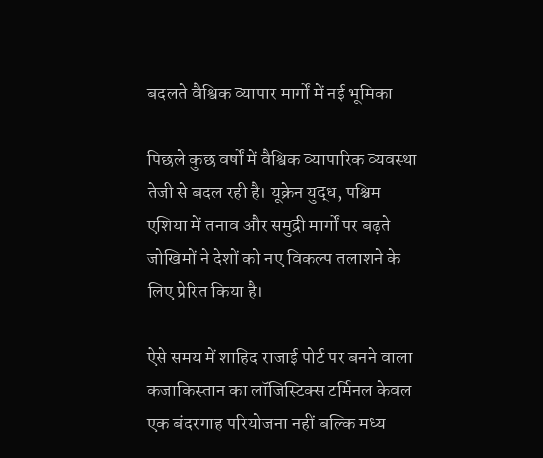बदलते वैश्विक व्यापार मार्गों में नई भूमिका

पिछले कुछ वर्षों में वैश्विक व्यापारिक व्यवस्था तेजी से बदल रही है। यूक्रेन युद्ध, पश्चिम एशिया में तनाव और समुद्री मार्गों पर बढ़ते जोखिमों ने देशों को नए विकल्प तलाशने के लिए प्रेरित किया है।

ऐसे समय में शाहिद राजाई पोर्ट पर बनने वाला कजाकिस्तान का लॉजिस्टिक्स टर्मिनल केवल एक बंदरगाह परियोजना नहीं बल्कि मध्य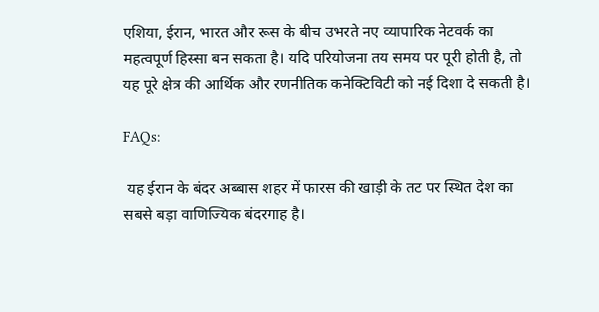एशिया, ईरान, भारत और रूस के बीच उभरते नए व्यापारिक नेटवर्क का महत्वपूर्ण हिस्सा बन सकता है। यदि परियोजना तय समय पर पूरी होती है, तो यह पूरे क्षेत्र की आर्थिक और रणनीतिक कनेक्टिविटी को नई दिशा दे सकती है।

FAQs:

 यह ईरान के बंदर अब्बास शहर में फारस की खाड़ी के तट पर स्थित देश का सबसे बड़ा वाणिज्यिक बंदरगाह है।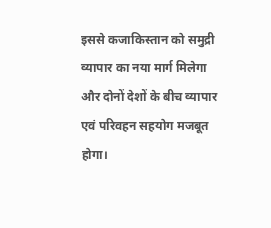इससे कजाकिस्तान को समुद्री व्यापार का नया मार्ग मिलेगा और दोनों देशों के बीच व्यापार एवं परिवहन सहयोग मजबूत होगा।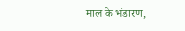माल के भंडारण,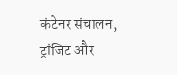कंटेनर संचालन, ट्रांजिट और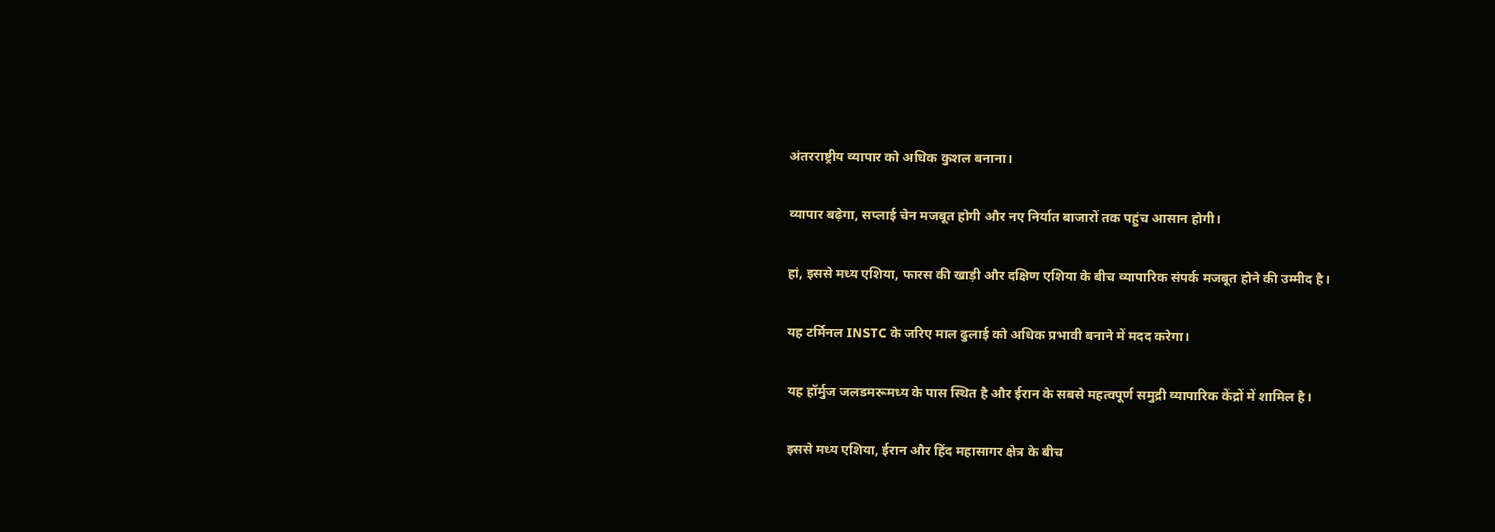अंतरराष्ट्रीय व्यापार को अधिक कुशल बनाना।

व्यापार बढ़ेगा, सप्लाई चेन मजबूत होगी और नए निर्यात बाजारों तक पहुंच आसान होगी।

हां, इससे मध्य एशिया, फारस की खाड़ी और दक्षिण एशिया के बीच व्यापारिक संपर्क मजबूत होने की उम्मीद है।

यह टर्मिनल INSTC के जरिए माल ढुलाई को अधिक प्रभावी बनाने में मदद करेगा।

यह हॉर्मुज जलडमरूमध्य के पास स्थित है और ईरान के सबसे महत्वपूर्ण समुद्री व्यापारिक केंद्रों में शामिल है।

इससे मध्य एशिया, ईरान और हिंद महासागर क्षेत्र के बीच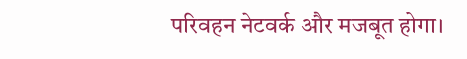परिवहन नेटवर्क और मजबूत होगा।